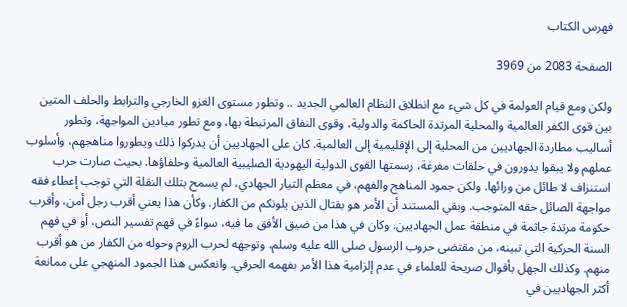فهرس الكتاب

الصفحة 2083 من 3969

ولكن ومع قيام العولمة في كل شيء مع انطلاق النظام العالمي الجديد .. وتطور مستوى الغزو الخارجي والترابط والحلف المتين بين قوى الكفر العالمية والمحلية المرتدة الحاكمة والدولية، وقوى النفاق المرتبطة بها، ومع تطور ميادين المواجهة، وتطور أساليب مطاردة الجهاديين من المحلية إلى الإقليمية إلى العالمية. كان على الجهاديين أن يدركوا ذلك ويطوروا مناهجهم، وأسلوب عملهم ولا يبقوا يدورون في حلقات مفرغة، رسمتها القوى الدولية اليهودية الصليبية العالمية وحلفاؤها. بحيث صارت حرب استنزاف لا طائل من ورائها. ولكن جمود المناهج والفهم، في معظم التيار الجهادي، لم يسمح بتلك النقلة التي توجب إعطاء فقه مواجهة الصائل حقه المتوجب. وبقي المستند أن الأمر هو بقتال الذين يلونكم من الكفار. وكأن هذا يعني أقرب رجل أمن، وأقرب حكومة مرتدة جاثمة في منطقة عمل الجهاديين. وكان في هذا من ضيق الأفق ما فيه، سواءً في فهم تفسير النص، أو في فهم السنة الحركية التي تبينه، من مقتضى حروب الرسول صلى الله عليه وسلم، وتوجهه لحرب الروم وحوله من الكفار من هو أقرب منهم. وكذلك الجهل بأقوال صريحة للعلماء في عدم إلزامية هذا الأمر بفهمه الحرفي. وانعكس هذا الجمود المنهجي على ممانعة أكثر الجهاديين في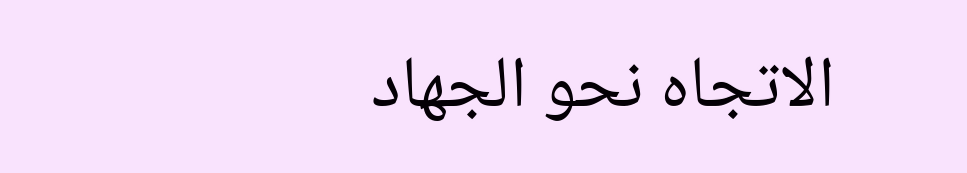الاتجاه نحو الجهاد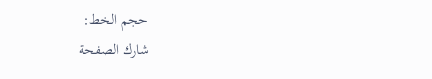حجم الخط:
شارك الصفحة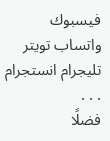فيسبوك واتساب تويتر تليجرام انستجرام
. . .
فضلًا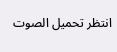انتظر تحميل الصوت